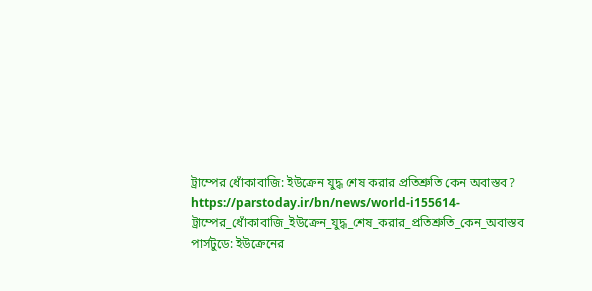ট্রাম্পের ধোঁকাবাজি: ইউক্রেন যুদ্ধ শেষ করার প্রতিশ্রুতি কেন অবাস্তব?
https://parstoday.ir/bn/news/world-i155614-ট্রাম্পের_ধোঁকাবাজি_ইউক্রেন_যুদ্ধ_শেষ_করার_প্রতিশ্রুতি_কেন_অবাস্তব
পার্সটুডে: ইউক্রেনের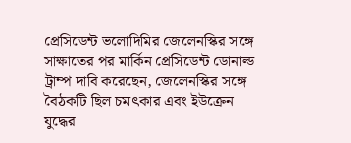প্রেসিডেন্ট ভলোদিমির জেলেনস্কির সঙ্গে সাক্ষাতের পর মার্কিন প্রেসিডেন্ট ডোনাল্ড ট্রাম্প দাবি করেছেন, জেলেনস্কির সঙ্গে বৈঠকটি ছিল চমৎকার এবং ইউক্রেন যুদ্ধের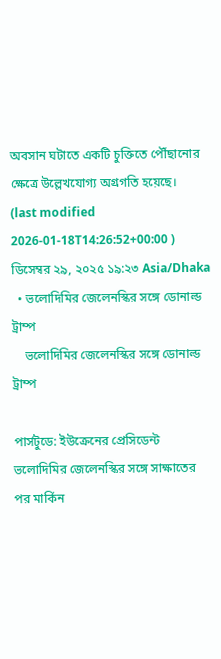অবসান ঘটাতে একটি চুক্তিতে পৌঁছানোর ক্ষেত্রে উল্লেখযোগ্য অগ্রগতি হয়েছে।
(last modified 2026-01-18T14:26:52+00:00 )
ডিসেম্বর ২৯, ২০২৫ ১৯:২৩ Asia/Dhaka
  • ভলোদিমির জেলেনস্কির সঙ্গে ডোনাল্ড ট্রাম্প
    ভলোদিমির জেলেনস্কির সঙ্গে ডোনাল্ড ট্রাম্প

পার্সটুডে: ইউক্রেনের প্রেসিডেন্ট ভলোদিমির জেলেনস্কির সঙ্গে সাক্ষাতের পর মার্কিন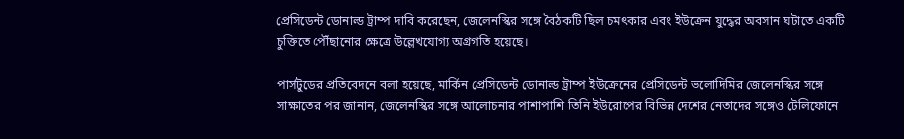প্রেসিডেন্ট ডোনাল্ড ট্রাম্প দাবি করেছেন, জেলেনস্কির সঙ্গে বৈঠকটি ছিল চমৎকার এবং ইউক্রেন যুদ্ধের অবসান ঘটাতে একটি চুক্তিতে পৌঁছানোর ক্ষেত্রে উল্লেখযোগ্য অগ্রগতি হয়েছে।

পার্সটুডের প্রতিবেদনে বলা হয়েছে, মার্কিন প্রেসিডেন্ট ডোনাল্ড ট্রাম্প ইউক্রেনের প্রেসিডেন্ট ভলোদিমির জেলেনস্কির সঙ্গে সাক্ষাতের পর জানান, জেলেনস্কির সঙ্গে আলোচনার পাশাপাশি তিনি ইউরোপের বিভিন্ন দেশের নেতাদের সঙ্গেও টেলিফোনে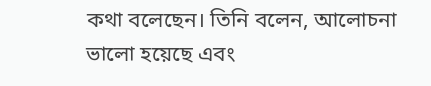কথা বলেছেন। তিনি বলেন, আলোচনা ভালো হয়েছে এবং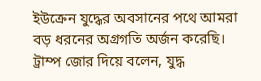ইউক্রেন যুদ্ধের অবসানের পথে আমরা বড় ধরনের অগ্রগতি অর্জন করেছি। ট্রাম্প জোর দিয়ে বলেন, যুদ্ধ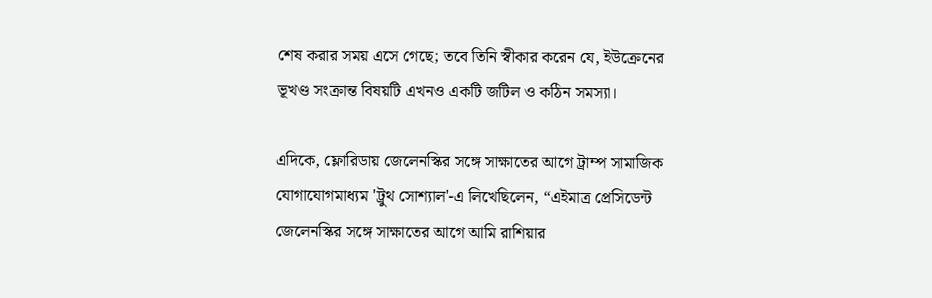শেষ করার সময় এসে গেছে; তবে তিনি স্বীকার করেন যে, ইউক্রেনের ভূখণ্ড সংক্রান্ত বিষয়টি এখনও একটি জটিল ও কঠিন সমস্যা।

এদিকে, ফ্লোরিডায় জেলেনস্কির সঙ্গে সাক্ষাতের আগে ট্রাম্প সামাজিক যোগাযোগমাধ্যম 'ট্রুথ সোশ্যাল'-এ লিখেছিলেন, “এইমাত্র প্রেসিডেন্ট জেলেনস্কির সঙ্গে সাক্ষাতের আগে আমি রাশিয়ার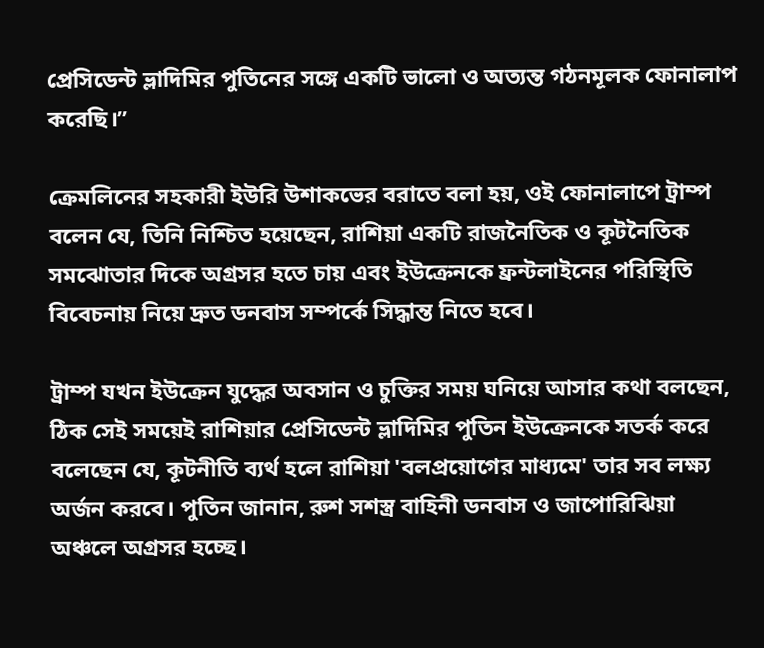প্রেসিডেন্ট ভ্লাদিমির পুতিনের সঙ্গে একটি ভালো ও অত্যন্ত গঠনমূলক ফোনালাপ করেছি।”

ক্রেমলিনের সহকারী ইউরি উশাকভের বরাতে বলা হয়, ওই ফোনালাপে ট্রাম্প বলেন যে, তিনি নিশ্চিত হয়েছেন, রাশিয়া একটি রাজনৈতিক ও কূটনৈতিক সমঝোতার দিকে অগ্রসর হতে চায় এবং ইউক্রেনকে ফ্রন্টলাইনের পরিস্থিতি বিবেচনায় নিয়ে দ্রুত ডনবাস সম্পর্কে সিদ্ধান্ত নিতে হবে।

ট্রাম্প যখন ইউক্রেন যুদ্ধের অবসান ও চুক্তির সময় ঘনিয়ে আসার কথা বলছেন, ঠিক সেই সময়েই রাশিয়ার প্রেসিডেন্ট ভ্লাদিমির পুতিন ইউক্রেনকে সতর্ক করে বলেছেন যে, কূটনীতি ব্যর্থ হলে রাশিয়া 'বলপ্রয়োগের মাধ্যমে' তার সব লক্ষ্য অর্জন করবে। পুতিন জানান, রুশ সশস্ত্র বাহিনী ডনবাস ও জাপোরিঝিয়া অঞ্চলে অগ্রসর হচ্ছে।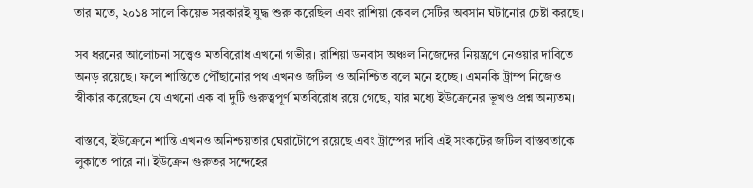তার মতে, ২০১৪ সালে কিয়েভ সরকারই যুদ্ধ শুরু করেছিল এবং রাশিয়া কেবল সেটির অবসান ঘটানোর চেষ্টা করছে।

সব ধরনের আলোচনা সত্ত্বেও মতবিরোধ এখনো গভীর। রাশিয়া ডনবাস অঞ্চল নিজেদের নিয়ন্ত্রণে নেওয়ার দাবিতে অনড় রয়েছে। ফলে শান্তিতে পৌঁছানোর পথ এখনও জটিল ও অনিশ্চিত বলে মনে হচ্ছে। এমনকি ট্রাম্প নিজেও স্বীকার করেছেন যে এখনো এক বা দুটি গুরুত্বপূর্ণ মতবিরোধ রয়ে গেছে, যার মধ্যে ইউক্রেনের ভূখণ্ড প্রশ্ন অন্যতম।

বাস্তবে, ইউক্রেনে শান্তি এখনও অনিশ্চয়তার ঘেরাটোপে রয়েছে এবং ট্রাম্পের দাবি এই সংকটের জটিল বাস্তবতাকে লুকাতে পারে না। ইউক্রেন গুরুতর সন্দেহের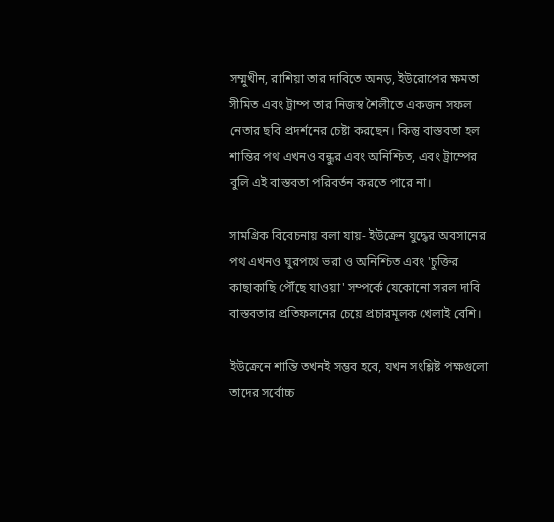সম্মুখীন, রাশিয়া তার দাবিতে অনড়, ইউরোপের ক্ষমতা সীমিত এবং ট্রাম্প তার নিজস্ব শৈলীতে একজন সফল নেতার ছবি প্রদর্শনের চেষ্টা করছেন। কিন্তু বাস্তবতা হল শান্তির পথ এখনও বন্ধুর এবং অনিশ্চিত, এবং ট্রাম্পের বুলি এই বাস্তবতা পরিবর্তন করতে পারে না।

সামগ্রিক বিবেচনায় বলা যায়- ইউক্রেন যুদ্ধের অবসানের পথ এখনও ঘুরপথে ভরা ও অনিশ্চিত এবং 'চুক্তির কাছাকাছি পৌঁছে যাওয়া' সম্পর্কে যেকোনো সরল দাবি বাস্তবতার প্রতিফলনের চেয়ে প্রচারমূলক খেলাই বেশি।

ইউক্রেনে শান্তি তখনই সম্ভব হবে, যখন সংশ্লিষ্ট পক্ষগুলো তাদের সর্বোচ্চ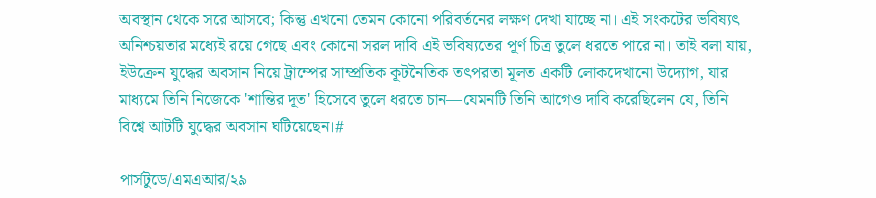অবস্থান থেকে সরে আসবে; কিন্তু এখনো তেমন কোনো পরিবর্তনের লক্ষণ দেখা যাচ্ছে না। এই সংকটের ভবিষ্যৎ অনিশ্চয়তার মধ্যেই রয়ে গেছে এবং কোনো সরল দাবি এই ভবিষ্যতের পূর্ণ চিত্র তুলে ধরতে পারে না। তাই বলা যায়, ইউক্রেন যুদ্ধের অবসান নিয়ে ট্রাম্পের সাম্প্রতিক কূটনৈতিক তৎপরতা মূলত একটি লোকদেখানো উদ্যোগ, যার মাধ্যমে তিনি নিজেকে 'শান্তির দূত' হিসেবে তুলে ধরতে চান—যেমনটি তিনি আগেও দাবি করেছিলেন যে, তিনি বিশ্বে আটটি যুদ্ধের অবসান ঘটিয়েছেন।#

পার্সটুডে/এমএআর/২৯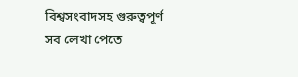বিশ্বসংবাদসহ গুরুত্বপূর্ণ সব লেখা পেতে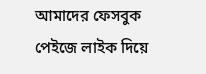আমাদের ফেসবুক পেইজে লাইক দিয়ে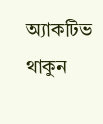অ্যাকটিভ থাকুন